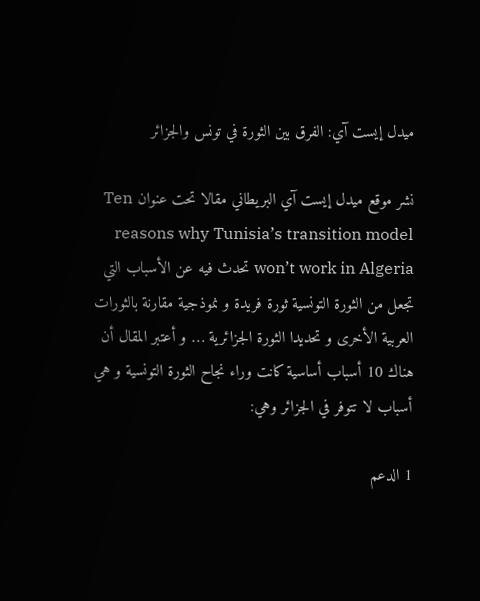ميدل إيست آي: الفرق بين الثورة في تونس والجزائر

نشر موقع ميدل إيست آي البريطاني مقالا تحت عنوان Ten reasons why Tunisia’s transition model won’t work in Algeria تحدث فيه عن الأسباب التي تجعل من الثورة التونسية ثورة فريدة و نموذجية مقارنة بالثورات العربية الأخرى و تحديدا الثورة الجزائرية … و أعتبر المقال أن هناك 10 أسباب أساسية كانت وراء نجاح الثورة التونسية و هي أسباب لا تتوفر في الجزائر وهي:

1 الدعم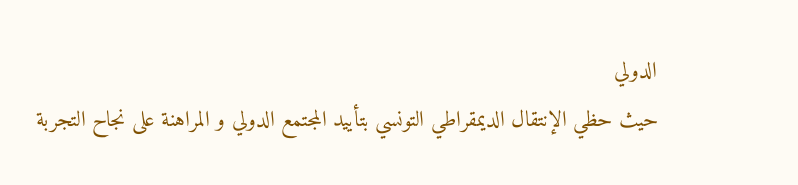الدولي
حيث حظي الإنتقال الديمقراطي التونسي بتأييد المجتمع الدولي و المراهنة على نجاح التجربة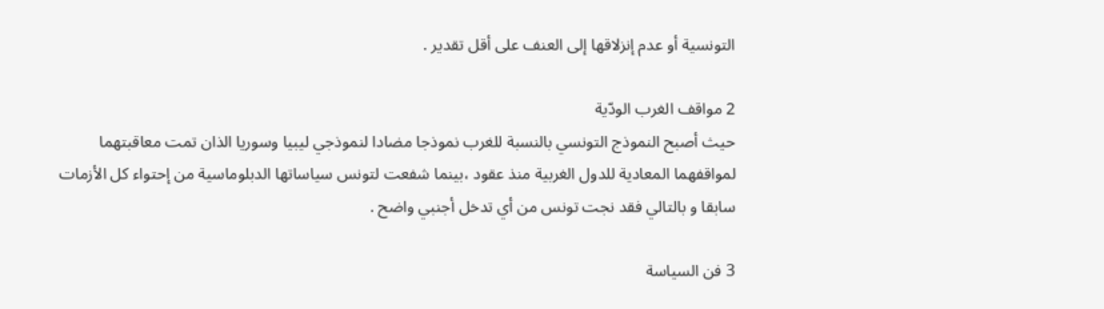التونسية أو عدم إنزلاقها إلى العنف على أقل تقدير .

2 مواقف الغرب الودّية
حيث أصبح النموذج التونسي بالنسبة للغرب نموذجا مضادا لنموذجي ليبيا وسوريا الذان تمت معاقبتهما لمواقفهما المعادية للدول الغربية منذ عقود ،بينما شفعت لتونس سياساتها الدبلوماسية من إحتواء كل الأزمات سابقا و بالتالي فقد نجت تونس من أي تدخل أجنبي واضح .

3 فن السياسة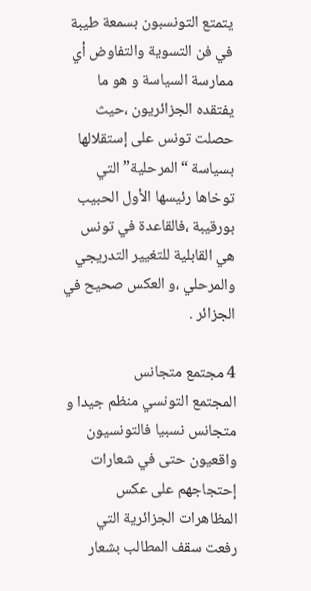يتمتع التونسبون بسمعة طيبة في فن التسوية والتفاوض أي ممارسة السياسة و هو ما يفتقده الجزائريون ،حيث حصلت تونس على إستقلالها بسياسة “المرحلية” التي توخاها رئيسها الأول الحبيب بورقيبة ،فالقاعدة في تونس هي القابلية للتغيير التدريجي والمرحلي ،و العكس صحيح في الجزائر .

4 مجتمع متجانس
المجتمع التونسي منظم جيدا و متجانس نسبيا فالتونسيون واقعيون حتى في شعارات إحتجاجهم على عكس المظاهرات الجزائرية التي رفعت سقف المطالب بشعار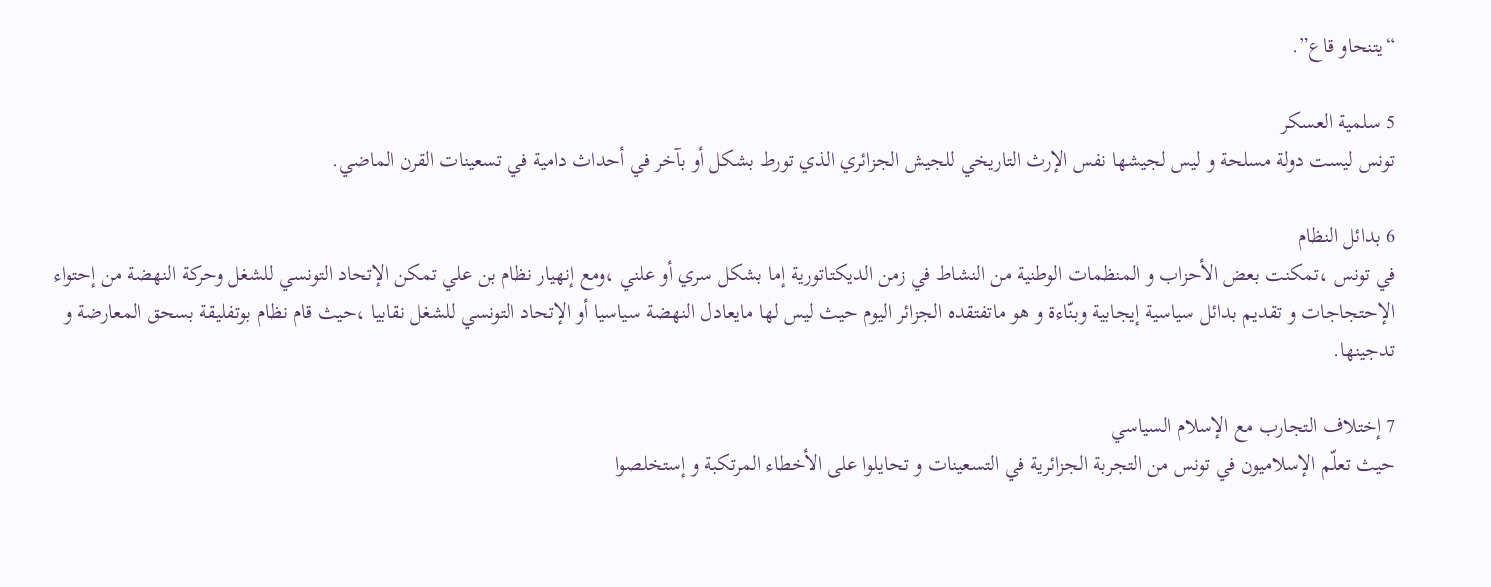“يتنحاو قاع”.

5 سلمية العسكر
تونس ليست دولة مسلحة و ليس لجيشها نفس الإرث التاريخي للجيش الجزائري الذي تورط بشكل أو بآخر في أحداث دامية في تسعينات القرن الماضي.

6 بدائل النظام
في تونس ،تمكنت بعض الأحزاب و المنظمات الوطنية من النشاط في زمن الديكتاتورية إما بشكل سري أو علني ،ومع إنهيار نظام بن علي تمكن الإتحاد التونسي للشغل وحركة النهضة من إحتواء الإحتجاجات و تقديم بدائل سياسية إيجابية وبنّاءة و هو ماتفتقده الجزائر اليوم حيث ليس لها مايعادل النهضة سياسيا أو الإتحاد التونسي للشغل نقابيا ،حيث قام نظام بوتفليقة بسحق المعارضة و تدجينها.

7 إختلاف التجارب مع الإسلام السياسي
حيث تعلّم الإسلاميون في تونس من التجربة الجزائرية في التسعينات و تحايلوا على الأخطاء المرتكبة و إستخلصوا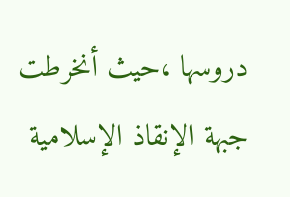دروسها ،حيث أنخرطت جبهة الإنقاذ الإسلامية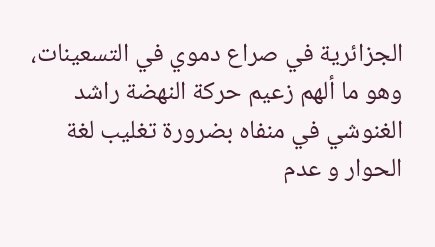الجزائرية في صراع دموي في التسعينات، وهو ما ألهم زعيم حركة النهضة راشد الغنوشي في منفاه بضرورة تغليب لغة الحوار و عدم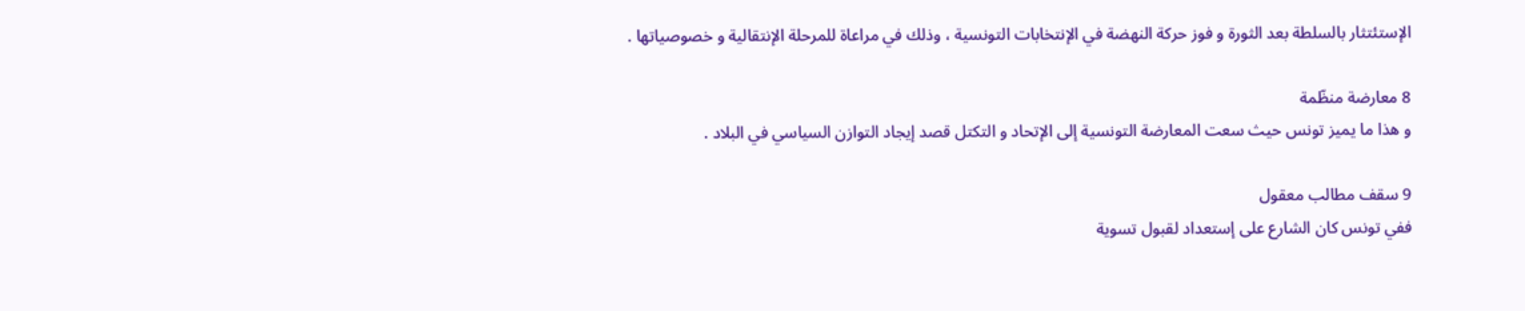الإستئتثار بالسلطة بعد الثورة و فوز حركة النهضة في الإنتخابات التونسية ، وذلك في مراعاة للمرحلة الإنتقالية و خصوصياتها .

8 معارضة منظّمة
و هذا ما يميز تونس حيث سعت المعارضة التونسية إلى الإتحاد و التكتل قصد إيجاد التوازن السياسي في البلاد .

9 سقف مطالب معقول
ففي تونس كان الشارع على إستعداد لقبول تسوية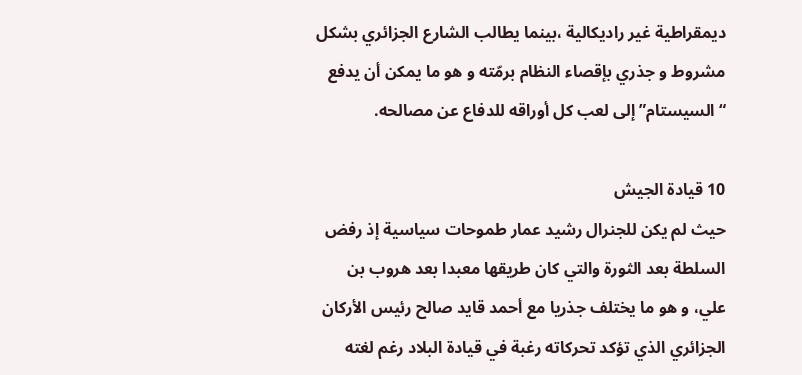ديمقراطية غير راديكالية ،بينما يطالب الشارع الجزائري بشكل مشروط و جذري بإقصاء النظام برمّته و هو ما يمكن أن يدفع “السيستام” إلى لعب كل أوراقه للدفاع عن مصالحه.

10 قيادة الجيش
حيث لم يكن للجنرال رشيد عمار طموحات سياسية إذ رفض السلطة بعد الثورة والتي كان طريقها معبدا بعد هروب بن علي، و هو ما يختلف جذريا مع أحمد قايد صالح رئيس الأركان الجزائري الذي تؤكد تحركاته رغبة في قيادة البلاد رغم لغته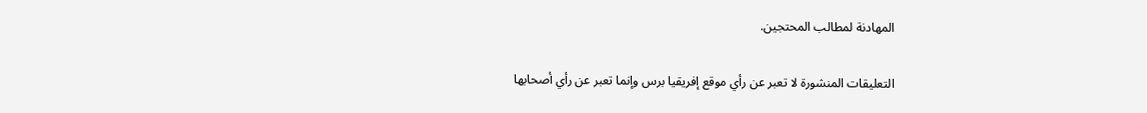المهادنة لمطالب المحتجين.

التعليقات المنشورة لا تعبر عن رأي موقع إفريقيا برس وإنما تعبر عن رأي أصحابها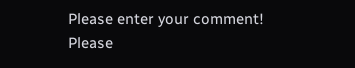Please enter your comment!
Please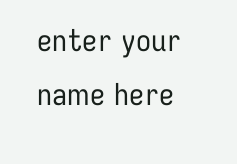enter your name here